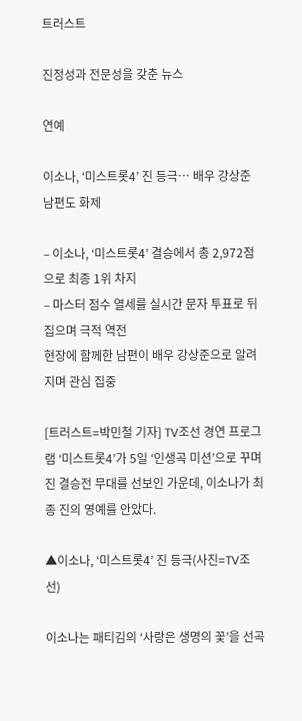트러스트

진정성과 전문성을 갖춘 뉴스

연예

이소나, ‘미스트롯4’ 진 등극… 배우 강상준 남편도 화제

– 이소나, ‘미스트롯4’ 결승에서 총 2,972점으로 최종 1위 차지
– 마스터 점수 열세를 실시간 문자 투표로 뒤집으며 극적 역전
현장에 함께한 남편이 배우 강상준으로 알려지며 관심 집중

[트러스트=박민철 기자] TV조선 경연 프로그램 ‘미스트롯4’가 5일 ‘인생곡 미션’으로 꾸며진 결승전 무대를 선보인 가운데, 이소나가 최종 진의 영예를 안았다.

▲이소나, ‘미스트롯4’ 진 등극(사진=TV조선)

이소나는 패티김의 ‘사랑은 생명의 꽃’을 선곡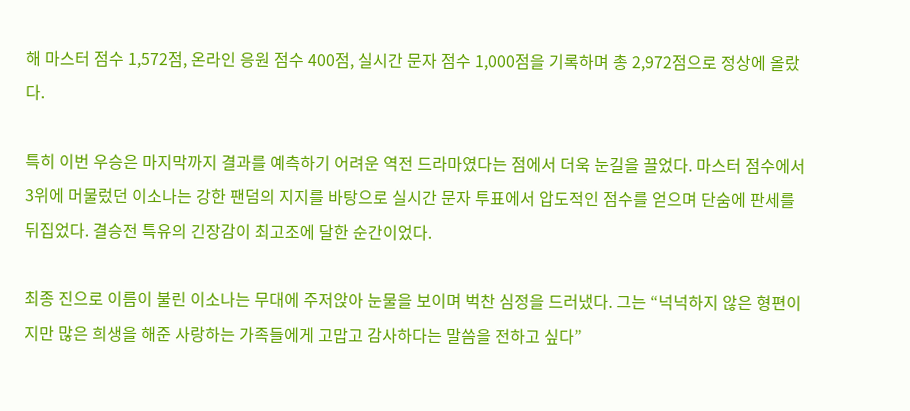해 마스터 점수 1,572점, 온라인 응원 점수 400점, 실시간 문자 점수 1,000점을 기록하며 총 2,972점으로 정상에 올랐다.

특히 이번 우승은 마지막까지 결과를 예측하기 어려운 역전 드라마였다는 점에서 더욱 눈길을 끌었다. 마스터 점수에서 3위에 머물렀던 이소나는 강한 팬덤의 지지를 바탕으로 실시간 문자 투표에서 압도적인 점수를 얻으며 단숨에 판세를 뒤집었다. 결승전 특유의 긴장감이 최고조에 달한 순간이었다.

최종 진으로 이름이 불린 이소나는 무대에 주저앉아 눈물을 보이며 벅찬 심정을 드러냈다. 그는 “넉넉하지 않은 형편이지만 많은 희생을 해준 사랑하는 가족들에게 고맙고 감사하다는 말씀을 전하고 싶다”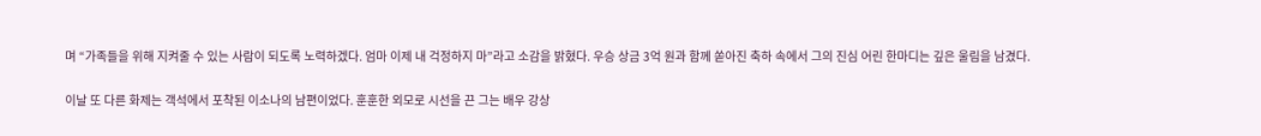며 “가족들을 위해 지켜줄 수 있는 사람이 되도록 노력하겠다. 엄마 이제 내 걱정하지 마”라고 소감을 밝혔다. 우승 상금 3억 원과 함께 쏟아진 축하 속에서 그의 진심 어린 한마디는 깊은 울림을 남겼다.

이날 또 다른 화제는 객석에서 포착된 이소나의 남편이었다. 훈훈한 외모로 시선을 끈 그는 배우 강상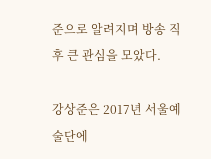준으로 알려지며 방송 직후 큰 관심을 모았다.

강상준은 2017년 서울예술단에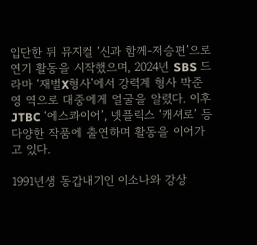입단한 뒤 뮤지컬 ‘신과 함께-저승편’으로 연기 활동을 시작했으며, 2024년 SBS 드라마 ‘재벌X형사’에서 강력계 형사 박준영 역으로 대중에게 얼굴을 알렸다. 이후 JTBC ‘에스콰이어’, 넷플릭스 ‘캐셔로’ 등 다양한 작품에 출연하며 활동을 이어가고 있다.

1991년생 동갑내기인 이소나와 강상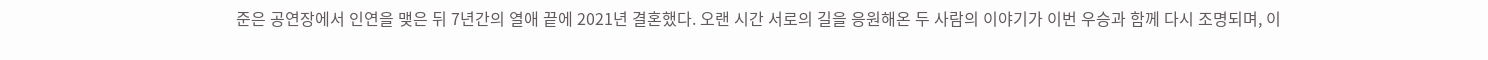준은 공연장에서 인연을 맺은 뒤 7년간의 열애 끝에 2021년 결혼했다. 오랜 시간 서로의 길을 응원해온 두 사람의 이야기가 이번 우승과 함께 다시 조명되며, 이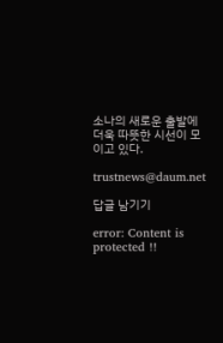소나의 새로운 출발에 더욱 따뜻한 시선이 모이고 있다.

trustnews@daum.net

답글 남기기

error: Content is protected !!